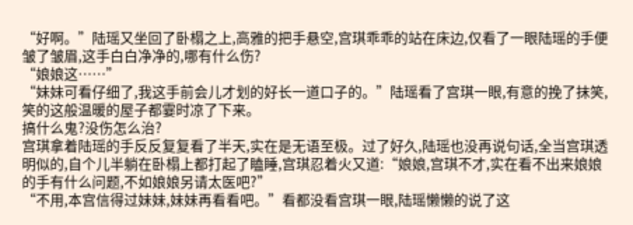“好啊。”陆瑶又坐回了卧榻之上,高雅的把手悬空,宫琪乖乖的站在床边,仅看了一眼陆瑶的手便皱了皱眉,这手白白净净的,哪有什么伤?
“娘娘这……”
“妹妹可看仔细了,我这手前会儿才划的好长一道口子的。”陆瑶看了宫琪一眼,有意的挽了抹笑,笑的这般温暖的屋子都霎时凉了下来。
搞什么鬼?没伤怎么治?
宫琪拿着陆瑶的手反反复复看了半天,实在是无语至极。过了好久,陆瑶也没再说句话,全当宫琪透明似的,自个儿半躺在卧榻上都打起了瞌睡,宫琪忍着火又道:“娘娘,宫琪不才,实在看不出来娘娘的手有什么问题,不如娘娘另请太医吧?”
“不用,本宫信得过妹妹,妹妹再看看吧。”看都没看宫琪一眼,陆瑶懒懒的说了这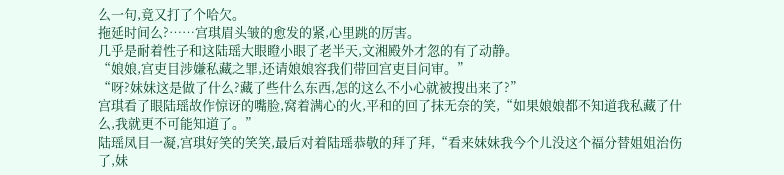么一句,竟又打了个哈欠。
拖延时间么?……宫琪眉头皱的愈发的紧,心里跳的厉害。
几乎是耐着性子和这陆瑶大眼瞪小眼了老半天,文湘殿外才忽的有了动静。
“娘娘,宫吏目涉嫌私藏之罪,还请娘娘容我们带回宫吏目问审。”
“呀?妹妹这是做了什么?藏了些什么东西,怎的这么不小心就被搜出来了?”
宫琪看了眼陆瑶故作惊讶的嘴脸,窝着满心的火,平和的回了抹无奈的笑,“如果娘娘都不知道我私藏了什么,我就更不可能知道了。”
陆瑶凤目一凝,宫琪好笑的笑笑,最后对着陆瑶恭敬的拜了拜,“看来妹妹我今个儿没这个福分替姐姐治伤了,妹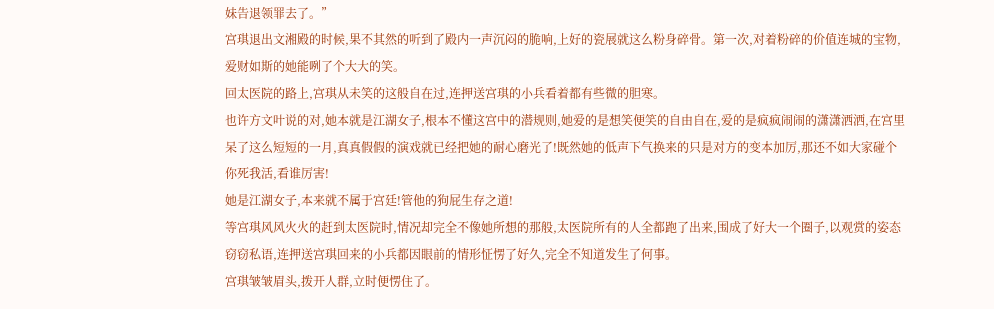妹告退领罪去了。”
宫琪退出文湘殿的时候,果不其然的听到了殿内一声沉闷的脆响,上好的瓷展就这么粉身碎骨。第一次,对着粉碎的价值连城的宝物,爱财如斯的她能咧了个大大的笑。
回太医院的路上,宫琪从未笑的这般自在过,连押送宫琪的小兵看着都有些微的胆寒。
也许方文叶说的对,她本就是江湖女子,根本不懂这宫中的潜规则,她爱的是想笑便笑的自由自在,爱的是疯疯闹闹的潇潇洒洒,在宫里呆了这么短短的一月,真真假假的演戏就已经把她的耐心磨光了!既然她的低声下气换来的只是对方的变本加厉,那还不如大家碰个你死我活,看谁厉害!
她是江湖女子,本来就不属于宫廷!管他的狗屁生存之道!
等宫琪风风火火的赶到太医院时,情况却完全不像她所想的那般,太医院所有的人全都跑了出来,围成了好大一个圈子,以观赏的姿态窃窃私语,连押送宫琪回来的小兵都因眼前的情形怔愣了好久,完全不知道发生了何事。
宫琪皱皱眉头,拨开人群,立时便愣住了。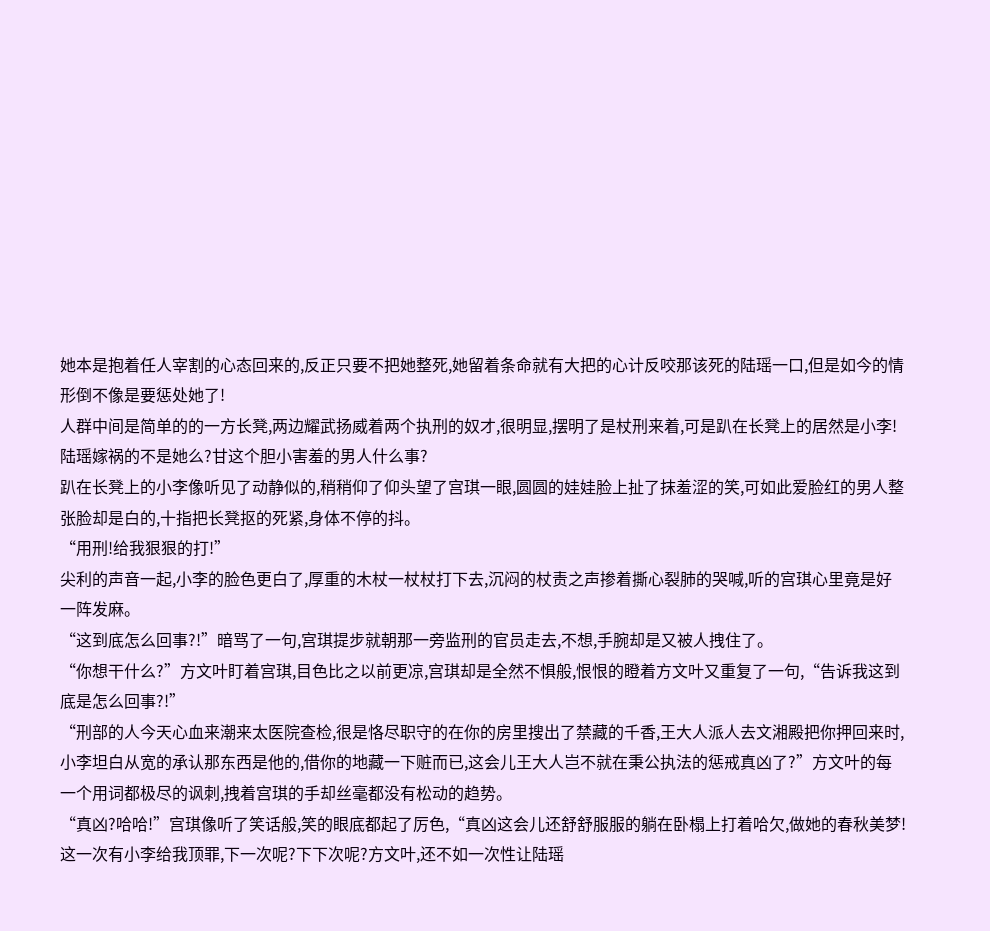她本是抱着任人宰割的心态回来的,反正只要不把她整死,她留着条命就有大把的心计反咬那该死的陆瑶一口,但是如今的情形倒不像是要惩处她了!
人群中间是简单的的一方长凳,两边耀武扬威着两个执刑的奴才,很明显,摆明了是杖刑来着,可是趴在长凳上的居然是小李!陆瑶嫁祸的不是她么?甘这个胆小害羞的男人什么事?
趴在长凳上的小李像听见了动静似的,稍稍仰了仰头望了宫琪一眼,圆圆的娃娃脸上扯了抹羞涩的笑,可如此爱脸红的男人整张脸却是白的,十指把长凳抠的死紧,身体不停的抖。
“用刑!给我狠狠的打!”
尖利的声音一起,小李的脸色更白了,厚重的木杖一杖杖打下去,沉闷的杖责之声掺着撕心裂肺的哭喊,听的宫琪心里竟是好一阵发麻。
“这到底怎么回事?!”暗骂了一句,宫琪提步就朝那一旁监刑的官员走去,不想,手腕却是又被人拽住了。
“你想干什么?”方文叶盯着宫琪,目色比之以前更凉,宫琪却是全然不惧般,恨恨的瞪着方文叶又重复了一句,“告诉我这到底是怎么回事?!”
“刑部的人今天心血来潮来太医院查检,很是恪尽职守的在你的房里搜出了禁藏的千香,王大人派人去文湘殿把你押回来时,小李坦白从宽的承认那东西是他的,借你的地藏一下赃而已,这会儿王大人岂不就在秉公执法的惩戒真凶了?”方文叶的每一个用词都极尽的讽刺,拽着宫琪的手却丝毫都没有松动的趋势。
“真凶?哈哈!”宫琪像听了笑话般,笑的眼底都起了厉色,“真凶这会儿还舒舒服服的躺在卧榻上打着哈欠,做她的春秋美梦!这一次有小李给我顶罪,下一次呢?下下次呢?方文叶,还不如一次性让陆瑶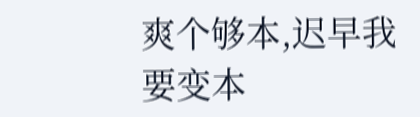爽个够本,迟早我要变本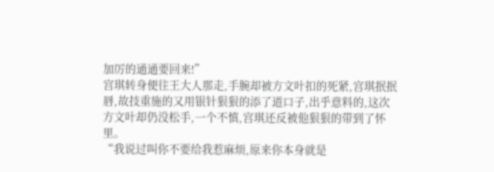加厉的通通要回来!”
宫琪转身便往王大人那走,手腕却被方文叶扣的死紧,宫琪抿抿唇,故技重施的又用银针狠狠的添了道口子,出乎意料的,这次方文叶却仍没松手,一个不慎,宫琪还反被他狠狠的带到了怀里。
“我说过叫你不要给我惹麻烦,原来你本身就是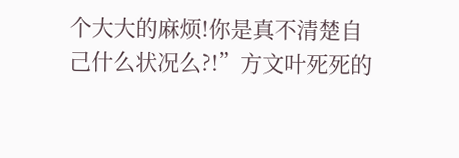个大大的麻烦!你是真不清楚自己什么状况么?!”方文叶死死的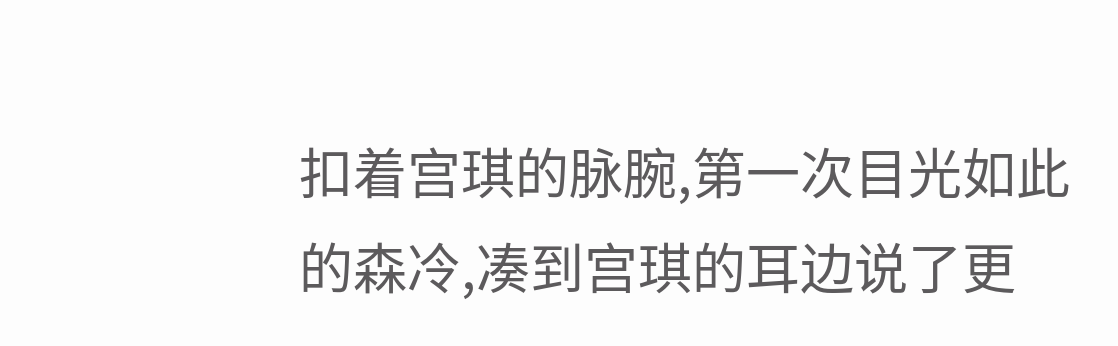扣着宫琪的脉腕,第一次目光如此的森冷,凑到宫琪的耳边说了更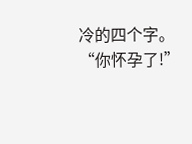冷的四个字。
“你怀孕了!”